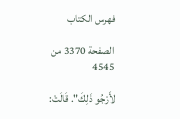فهرس الكتاب

الصفحة 3370 من 4545

لأَرْجُو ذَلِكَ". قَالَتْ: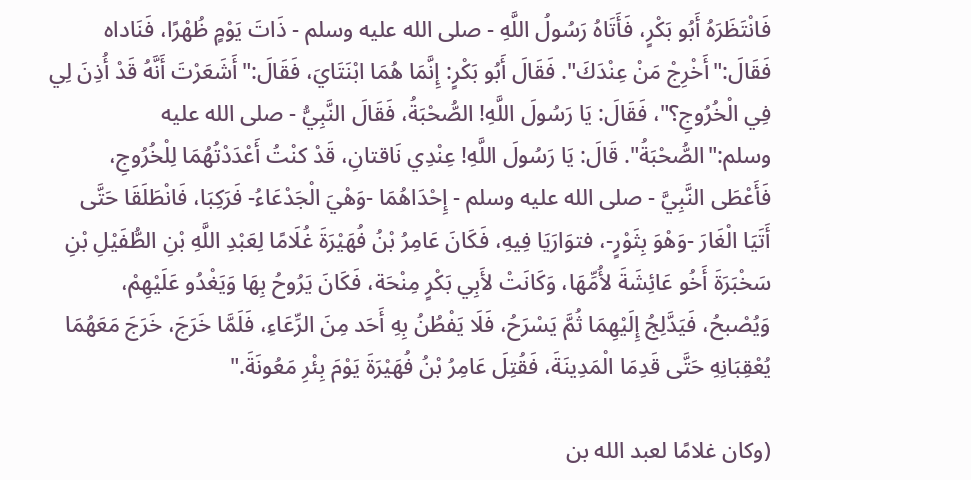فَانْتَظَرَهُ أَبُو بَكْرٍ، فَأَتَاهُ رَسُولُ اللَّهِ - صلى الله عليه وسلم - ذَاتَ يَوْمٍ ظُهْرًا، فَنَاداه فَقَالَ:"أَخْرِجْ مَنْ عِنْدَكَ". فَقَالَ أَبُو بَكْرٍ: إِنَّمَا هُمَا ابْنَتَايَ، فَقَالَ:"أَشَعَرْتَ أَنَّهُ قَدْ أُذِنَ لِي فِي الْخُرُوجِ؟"، فَقَالَ: يَا رَسُولَ اللَّهِ! الصُّحْبَةُ، فَقَالَ النَّبِيُّ - صلى الله عليه وسلم:"الصُّحْبَةُ". قَالَ: يَا رَسُولَ اللَّهِ! عِنْدِي نَاقتانِ، قَدْ كنْتُ أَعْدَدْتُهُمَا لِلْخُرُوجِ، فَأَعْطَى النَّبِيَّ - صلى الله عليه وسلم - إِحْدَاهُمَا -وَهْيَ الْجَدْعَاءُ- فَرَكِبَا، فَانْطَلَقَا حَتَّى أَتَيَا الْغَارَ -وَهْوَ بِثَوْرٍ-، فتوَارَيَا فِيهِ، فَكَانَ عَامِرُ بْنُ فُهَيْرَةَ غُلَامًا لِعَبْدِ اللَّهِ بْنِ الطُّفَيْلِ بْنِ سَخْبَرَةَ أَخُو عَائِشَةَ لأُمِّهَا، وَكَانَتْ لأَبِي بَكْرٍ مِنْحَة، فَكَانَ يَرُوحُ بِهَا وَيَغْدُو عَلَيْهِمْ، وَيُصْبحُ، فَيَدَّلِجُ إِلَيْهِمَا ثُمَّ يَسْرَحُ، فَلَا يَفْطُنُ بِهِ أَحَد مِنَ الرِّعَاءِ، فَلَمَّا خَرَجَ، خَرَجَ مَعَهُمَا يُعْقِبَانِهِ حَتَّى قَدِمَا الْمَدِينَةَ، فَقُتِلَ عَامِرُ بْنُ فُهَيْرَةَ يَوْمَ بِئْرِ مَعُونَةَ."

(وكان غلامًا لعبد الله بن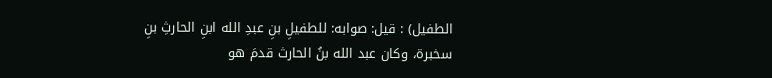الطفيل) : قيل: صوابه: للطفيلِ بنِ عبدِ الله ابنِ الحارثِ بنِ سخبرة، وكان عبد الله بنُ الحارث قدمَ هو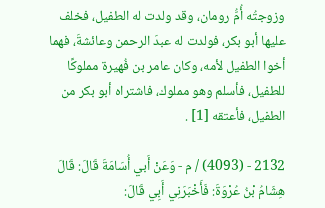وزوجتُه أُمُّ رومان، وقد ولدت له الطفيل، فخلف عليها أبو بكر، فولدت له عبدَ الرحمن وعائشةَ، فهما أخوا الطفيل لأمه، وكان عامر بن فُهيرة مملوكًا للطفيل، فأسلم وهو مملوك، فاشتراه أبو بكر من الطفيل، فأعتقه [1] .

2132 - (4093) / م - وَعَنْ أَبي أُسَامَةَ قَالَ: قَالَ هِشَامُ بْنُ عُرْوَةَ: فَأَخْبَرَنِي أَبِي قَالَ: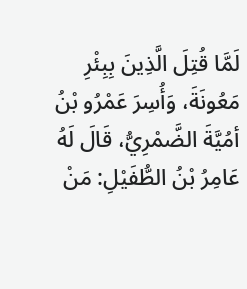لَمَّا قُتِلَ الَّذِينَ بِبِئْرِ مَعُونَةَ، وَأُسِرَ عَمْرُو بْنُ أمُيَّةَ الضَّمْرِيُّ، قَالَ لَهُ عَامِرُ بْنُ الطُّفَيْلِ: مَنْ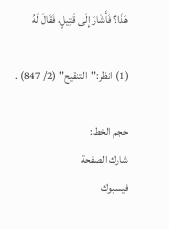هَذَا؟ فَأَشَارَ إِلَى قَتِيلٍ، فَقَالَ لَهُ

(1) انظر:"التنقيح" (2/ 847) .

حجم الخط:
شارك الصفحة
فيسبوك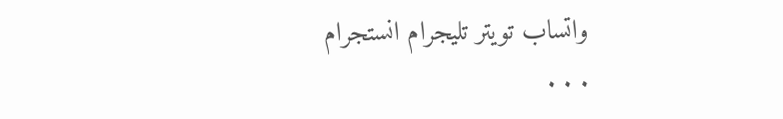واتساب تويتر تليجرام انستجرام
. . .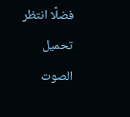فضلًا انتظر تحميل الصوت